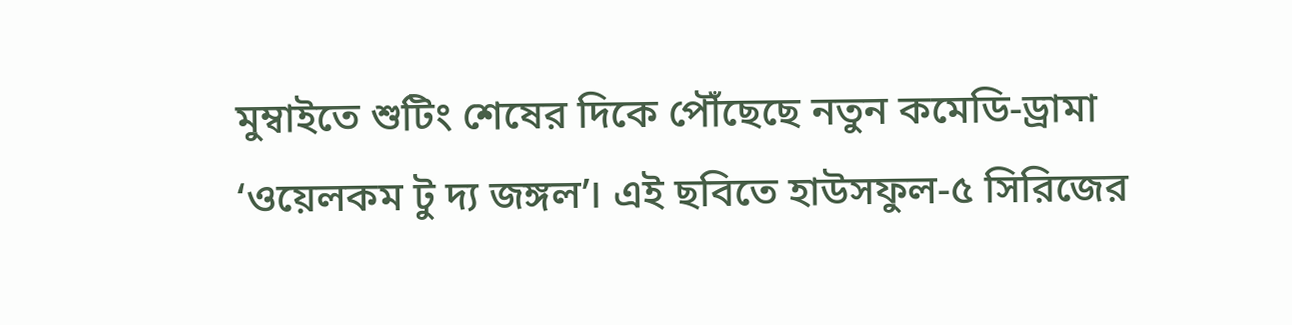মুম্বাইতে শুটিং শেষের দিকে পৌঁছেছে নতুন কমেডি‑ড্রামা ‘ওয়েলকম টু দ্য জঙ্গল’। এই ছবিতে হাউসফুল‑৫ সিরিজের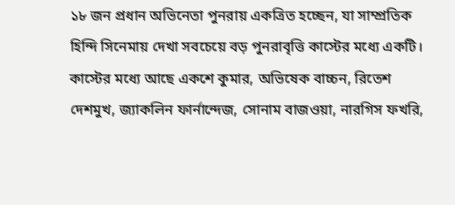১৮ জন প্রধান অভিনেতা পুনরায় একত্রিত হচ্ছেন, যা সাম্প্রতিক হিন্দি সিনেমায় দেখা সবচেয়ে বড় পুনরাবৃত্তি কাস্টের মধ্যে একটি।
কাস্টের মধ্যে আছে একশে কুমার, অভিষেক বাচ্চন, রিতেশ দেশমুখ, জ্যাকলিন ফার্নান্দেজ, সোনাম বাজওয়া, নারগিস ফখরি,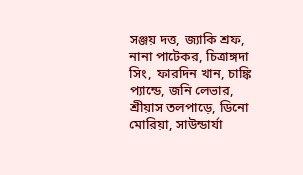সঞ্জয় দত্ত, জ্যাকি শ্রফ, নানা পাটেকর, চিত্রাঙ্গদা সিং, ফারদিন খান, চাঙ্কি প্যান্ডে, জনি লেভার, শ্রীয়াস তলপাড়ে, ডিনো মোরিয়া, সাউন্ডার্যা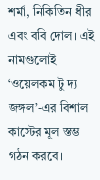শর্মা, নিকিতিন ধীর এবং ববি দোল। এই নামগুলোই ‘ওয়েলকম টু দ্য জঙ্গল’-এর বিশাল কাস্টের মূল স্তম্ভ গঠন করবে।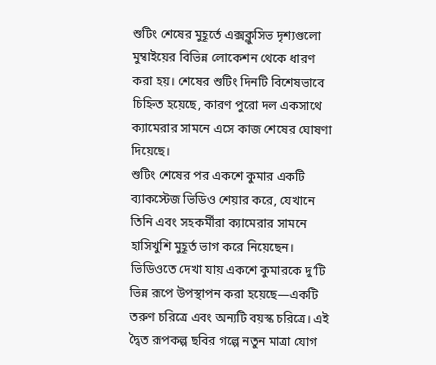শুটিং শেষের মুহূর্তে এক্সক্লুসিভ দৃশ্যগুলো মুম্বাইয়ের বিভিন্ন লোকেশন থেকে ধারণ করা হয়। শেষের শুটিং দিনটি বিশেষভাবে চিহ্নিত হয়েছে, কারণ পুরো দল একসাথে ক্যামেরার সামনে এসে কাজ শেষের ঘোষণা দিয়েছে।
শুটিং শেষের পর একশে কুমার একটি ব্যাকস্টেজ ভিডিও শেয়ার করে, যেখানে তিনি এবং সহকর্মীরা ক্যামেরার সামনে হাসিখুশি মুহূর্ত ভাগ করে নিয়েছেন। ভিডিওতে দেখা যায় একশে কুমারকে দু’টি ভিন্ন রূপে উপস্থাপন করা হয়েছে—একটি তরুণ চরিত্রে এবং অন্যটি বয়স্ক চরিত্রে। এই দ্বৈত রূপকল্প ছবির গল্পে নতুন মাত্রা যোগ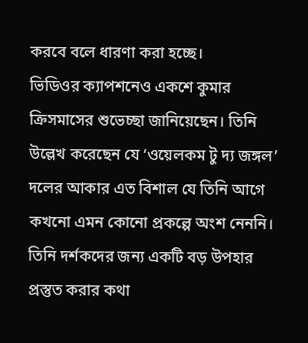করবে বলে ধারণা করা হচ্ছে।
ভিডিওর ক্যাপশনেও একশে কুমার ক্রিসমাসের শুভেচ্ছা জানিয়েছেন। তিনি উল্লেখ করেছেন যে ‘ওয়েলকম টু দ্য জঙ্গল’ দলের আকার এত বিশাল যে তিনি আগে কখনো এমন কোনো প্রকল্পে অংশ নেননি। তিনি দর্শকদের জন্য একটি বড় উপহার প্রস্তুত করার কথা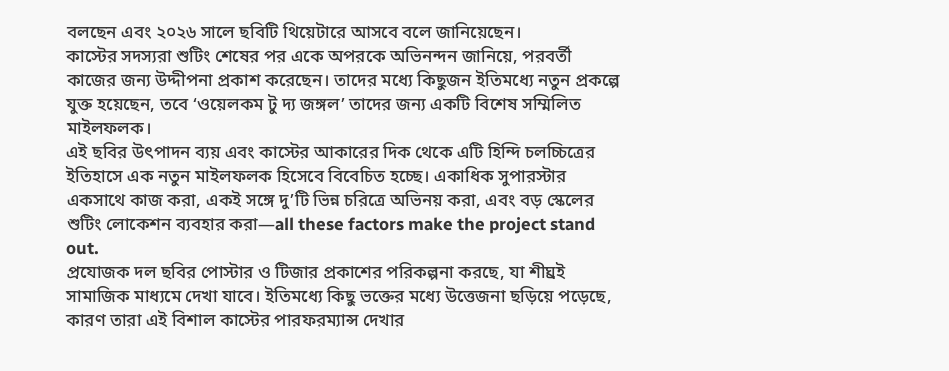বলছেন এবং ২০২৬ সালে ছবিটি থিয়েটারে আসবে বলে জানিয়েছেন।
কাস্টের সদস্যরা শুটিং শেষের পর একে অপরকে অভিনন্দন জানিয়ে, পরবর্তী কাজের জন্য উদ্দীপনা প্রকাশ করেছেন। তাদের মধ্যে কিছুজন ইতিমধ্যে নতুন প্রকল্পে যুক্ত হয়েছেন, তবে ‘ওয়েলকম টু দ্য জঙ্গল’ তাদের জন্য একটি বিশেষ সম্মিলিত মাইলফলক।
এই ছবির উৎপাদন ব্যয় এবং কাস্টের আকারের দিক থেকে এটি হিন্দি চলচ্চিত্রের ইতিহাসে এক নতুন মাইলফলক হিসেবে বিবেচিত হচ্ছে। একাধিক সুপারস্টার একসাথে কাজ করা, একই সঙ্গে দু’টি ভিন্ন চরিত্রে অভিনয় করা, এবং বড় স্কেলের শুটিং লোকেশন ব্যবহার করা—all these factors make the project stand out.
প্রযোজক দল ছবির পোস্টার ও টিজার প্রকাশের পরিকল্পনা করছে, যা শীঘ্রই সামাজিক মাধ্যমে দেখা যাবে। ইতিমধ্যে কিছু ভক্তের মধ্যে উত্তেজনা ছড়িয়ে পড়েছে, কারণ তারা এই বিশাল কাস্টের পারফরম্যান্স দেখার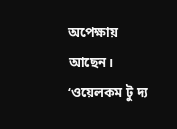অপেক্ষায় আছেন।
‘ওয়েলকম টু দ্য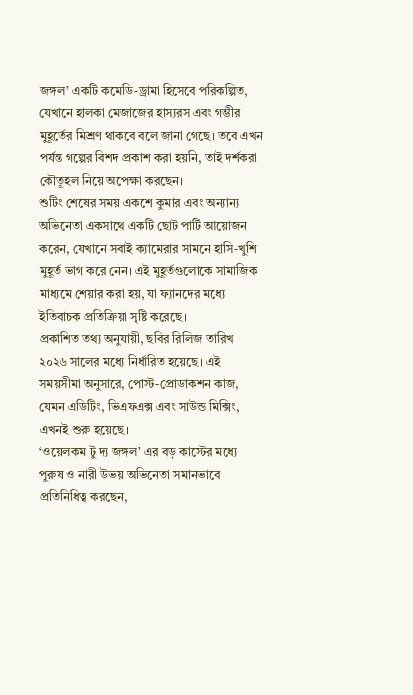জঙ্গল’ একটি কমেডি-ড্রামা হিসেবে পরিকল্পিত, যেখানে হালকা মেজাজের হাস্যরস এবং গম্ভীর মুহূর্তের মিশ্রণ থাকবে বলে জানা গেছে। তবে এখন পর্যন্ত গল্পের বিশদ প্রকাশ করা হয়নি, তাই দর্শকরা কৌতূহল নিয়ে অপেক্ষা করছেন।
শুটিং শেষের সময় একশে কুমার এবং অন্যান্য অভিনেতা একসাথে একটি ছোট পার্টি আয়োজন করেন, যেখানে সবাই ক্যামেরার সামনে হাসি-খুশি মুহূর্ত ভাগ করে নেন। এই মুহূর্তগুলোকে সামাজিক মাধ্যমে শেয়ার করা হয়, যা ফ্যানদের মধ্যে ইতিবাচক প্রতিক্রিয়া সৃষ্টি করেছে।
প্রকাশিত তথ্য অনুযায়ী, ছবির রিলিজ তারিখ ২০২৬ সালের মধ্যে নির্ধারিত হয়েছে। এই সময়সীমা অনুসারে, পোস্ট-প্রোডাকশন কাজ, যেমন এডিটিং, ভিএফএক্স এবং সাউন্ড মিক্সিং, এখনই শুরু হয়েছে।
‘ওয়েলকম টু দ্য জঙ্গল’ এর বড় কাস্টের মধ্যে পুরুষ ও নারী উভয় অভিনেতা সমানভাবে প্রতিনিধিত্ব করছেন,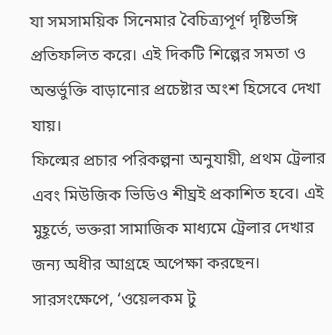যা সমসাময়িক সিনেমার বৈচিত্র্যপূর্ণ দৃষ্টিভঙ্গি প্রতিফলিত করে। এই দিকটি শিল্পের সমতা ও অন্তর্ভুক্তি বাড়ানোর প্রচেষ্টার অংশ হিসেবে দেখা যায়।
ফিল্মের প্রচার পরিকল্পনা অনুযায়ী, প্রথম ট্রেলার এবং মিউজিক ভিডিও শীঘ্রই প্রকাশিত হবে। এই মুহূর্তে, ভক্তরা সামাজিক মাধ্যমে ট্রেলার দেখার জন্য অধীর আগ্রহে অপেক্ষা করছেন।
সারসংক্ষেপে, ‘ওয়েলকম টু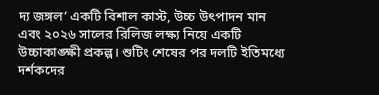দ্য জঙ্গল’ একটি বিশাল কাস্ট, উচ্চ উৎপাদন মান এবং ২০২৬ সালের রিলিজ লক্ষ্য নিয়ে একটি উচ্চাকাঙ্ক্ষী প্রকল্প। শুটিং শেষের পর দলটি ইতিমধ্যে দর্শকদের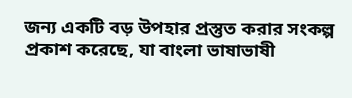জন্য একটি বড় উপহার প্রস্তুত করার সংকল্প প্রকাশ করেছে, যা বাংলা ভাষাভাষী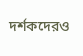দর্শকদেরও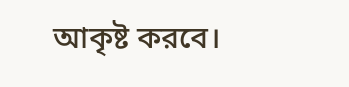আকৃষ্ট করবে।